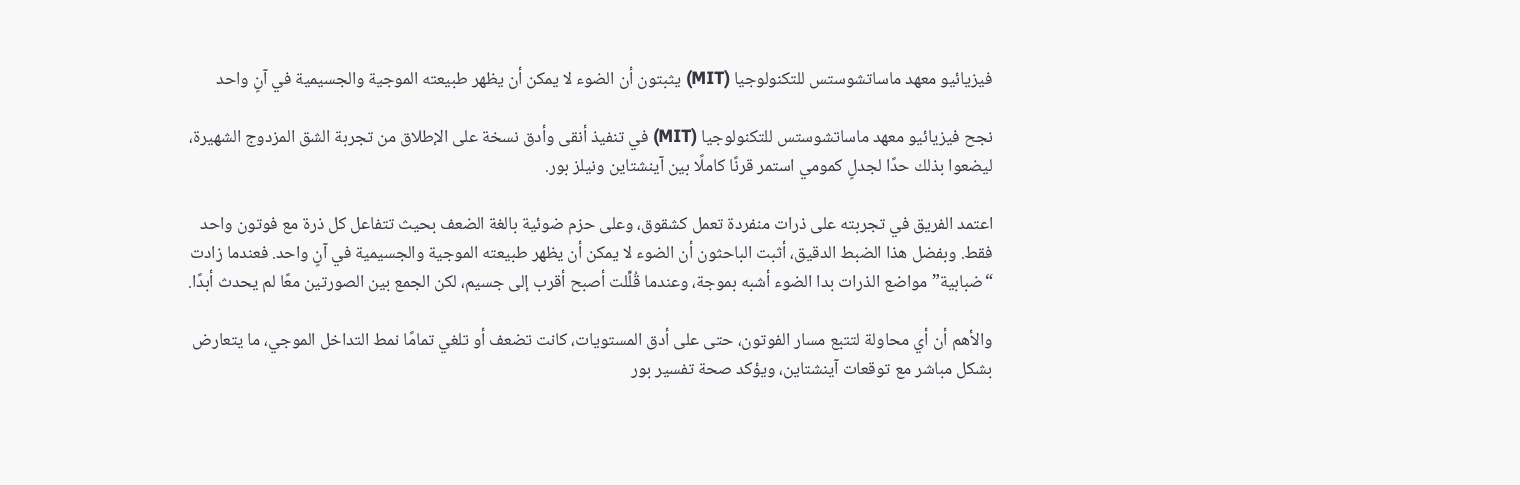فيزيائيو معهد ماساتشوستس للتكنولوجيا (MIT) يثبتون أن الضوء لا يمكن أن يظهر طبيعته الموجية والجسيمية في آنٍ واحد

نجح فيزيائيو معهد ماساتشوستس للتكنولوجيا (MIT) في تنفيذ أنقى وأدق نسخة على الإطلاق من تجربة الشق المزدوج الشهيرة، ليضعوا بذلك حدًا لجدلٍ كمومي استمر قرنًا كاملًا بين آينشتاين ونيلز بور.

اعتمد الفريق في تجربته على ذرات منفردة تعمل كشقوق، وعلى حزم ضوئية بالغة الضعف بحيث تتفاعل كل ذرة مع فوتون واحد فقط. وبفضل هذا الضبط الدقيق، أثبت الباحثون أن الضوء لا يمكن أن يظهر طبيعته الموجية والجسيمية في آنٍ واحد. فعندما زادت “ضبابية” مواضع الذرات بدا الضوء أشبه بموجة، وعندما قُلِّلت أصبح أقرب إلى جسيم، لكن الجمع بين الصورتين معًا لم يحدث أبدًا.

والأهم أن أي محاولة لتتبع مسار الفوتون، حتى على أدق المستويات، كانت تضعف أو تلغي تمامًا نمط التداخل الموجي، ما يتعارض بشكل مباشر مع توقعات آينشتاين، ويؤكد صحة تفسير بور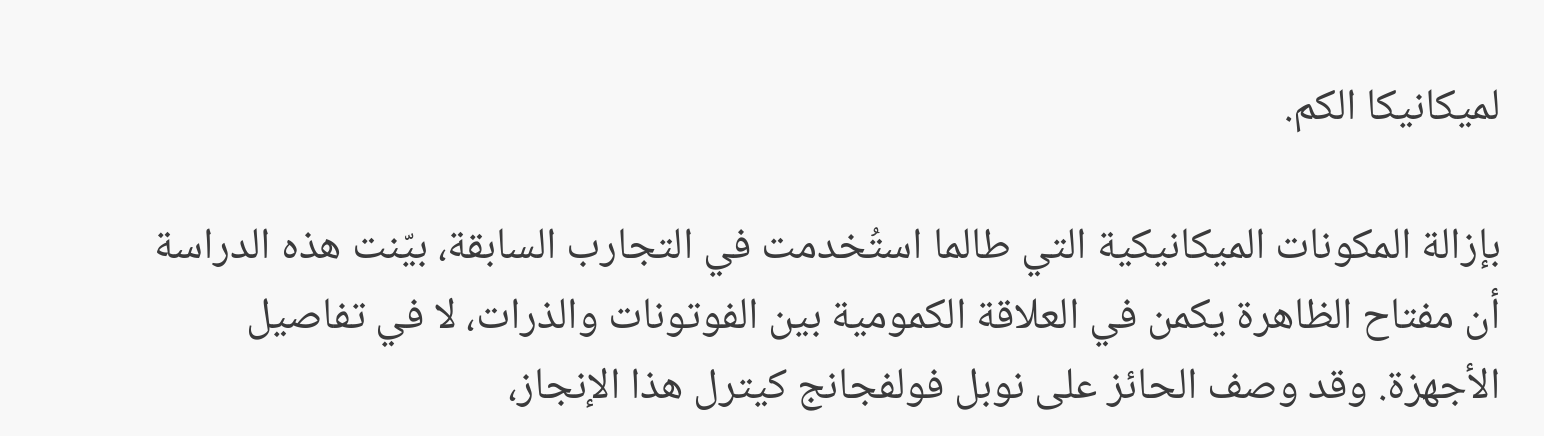لميكانيكا الكم.

بإزالة المكونات الميكانيكية التي طالما استُخدمت في التجارب السابقة، بيّنت هذه الدراسة أن مفتاح الظاهرة يكمن في العلاقة الكمومية بين الفوتونات والذرات، لا في تفاصيل الأجهزة. وقد وصف الحائز على نوبل فولفجانج كيترل هذا الإنجاز،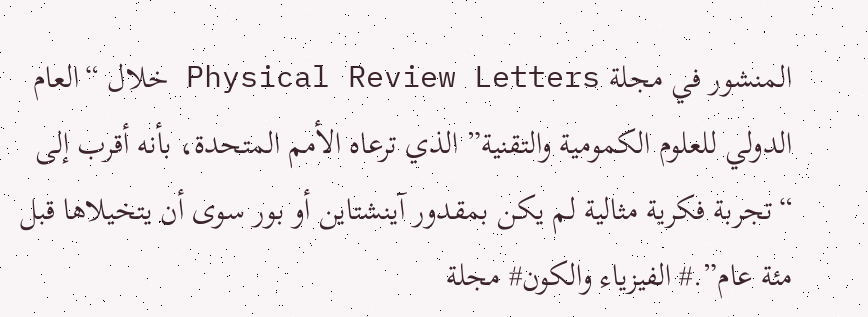المنشور في مجلة Physical Review Letters خلال “العام الدولي للعلوم الكمومية والتقنية” الذي ترعاه الأمم المتحدة، بأنه أقرب إلى “تجربة فكرية مثالية لم يكن بمقدور آينشتاين أو بور سوى أن يتخيلاها قبل مئة عام”.# الفيزياء والكون# مجلة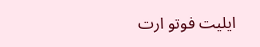ايليت فوتو ارت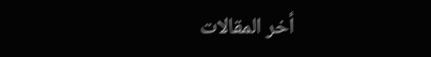أخر المقالات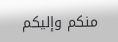منكم وإليكم